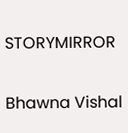STORYMIRROR

Bhawna Vishal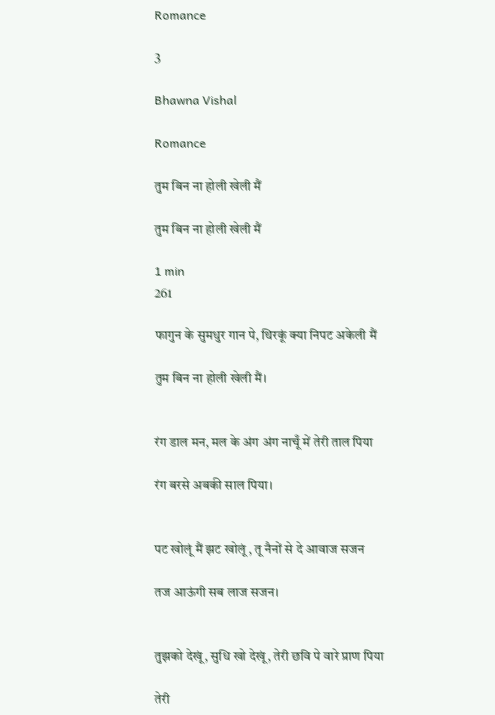Romance

3

Bhawna Vishal

Romance

तुम बिन ना होली खेली मैं

तुम बिन ना होली खेली मैं

1 min
261

फागुन के सुमधुर गान पे, थिरकूं क्या निपट अकेली मैं

तुम बिन ना होली खेली मैं।


रंग डाल मन, मल के अंग अंग नाचूँ में तेरी ताल पिया

रंग बरसे अबकी साल पिया।


पट खोलूं मैं झट खोलूं , तू नैनों से दे आवाज सजन

तज आऊंगी सब लाज सजन।


तुझको देखूं, सुधि खो देखूं, तेरी छवि पे वारे प्राण पिया

तेरी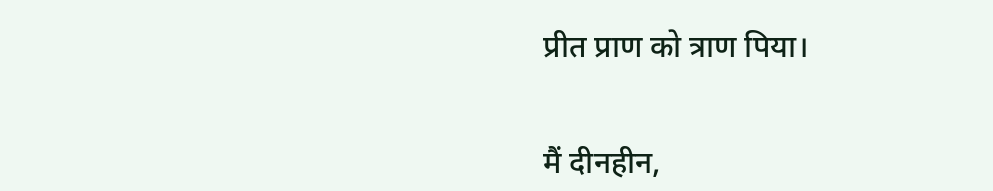प्रीत प्राण को त्राण पिया।


मैं दीनहीन,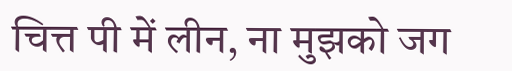चित्त पी में लीन, ना मुझको जग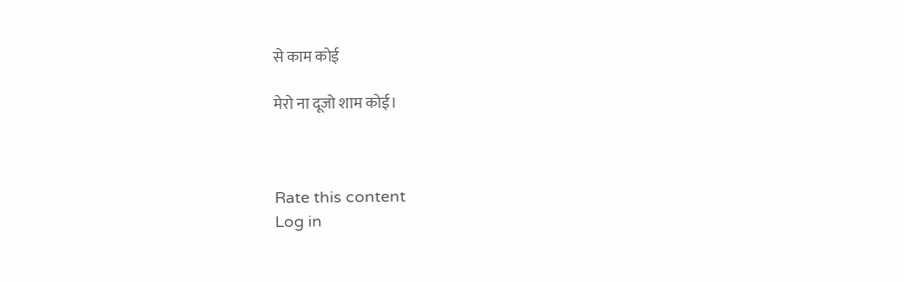से काम कोई

मेरो ना दूजो शाम कोई।



Rate this content
Log in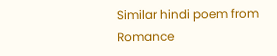Similar hindi poem from Romance